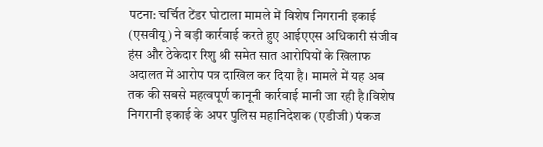पटना: चर्चित टेंडर घोटाला मामले में विशेष निगरानी इकाई (एसवीयू) ने बड़ी कार्रवाई करते हुए आईएएस अधिकारी संजीव हंस और ठेकेदार रिशु श्री समेत सात आरोपियों के खिलाफ अदालत में आरोप पत्र दाखिल कर दिया है। मामले में यह अब तक की सबसे महत्वपूर्ण कानूनी कार्रवाई मानी जा रही है।विशेष निगरानी इकाई के अपर पुलिस महानिदेशक (एडीजी) पंकज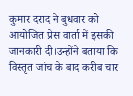कुमार दराद ने बुधवार को आयोजित प्रेस वार्ता में इसकी जानकारी दी।उन्होंने बताया कि विस्तृत जांच के बाद करीब चार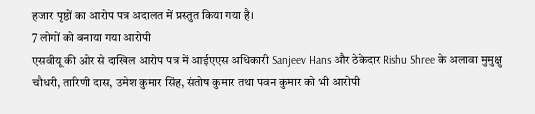हजार पृष्ठों का आरोप पत्र अदालत में प्रस्तुत किया गया है।
7 लोगों को बनाया गया आरोपी
एसवीयू की ओर से दाखिल आरोप पत्र में आईएएस अधिकारी Sanjeev Hans और ठेकेदार Rishu Shree के अलावा मुमुक्षु चौधरी, तारिणी दास, उमेश कुमार सिंह, संतोष कुमार तथा पवन कुमार को भी आरोपी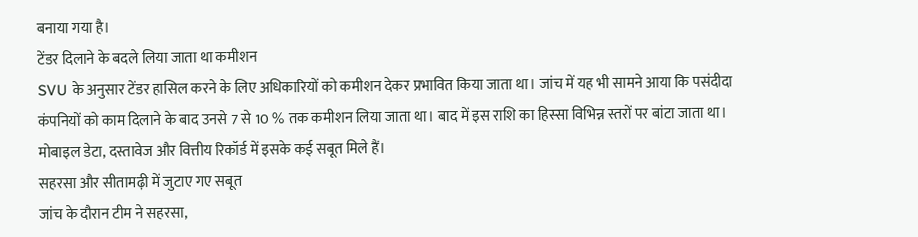बनाया गया है।
टेंडर दिलाने के बदले लिया जाता था कमीशन
SVU के अनुसार टेंडर हासिल करने के लिए अधिकारियों को कमीशन देकर प्रभावित किया जाता था। जांच में यह भी सामने आया कि पसंदीदा कंपनियों को काम दिलाने के बाद उनसे 7 से 10 % तक कमीशन लिया जाता था। बाद में इस राशि का हिस्सा विभिन्न स्तरों पर बांटा जाता था। मोबाइल डेटा, दस्तावेज और वित्तीय रिकॉर्ड में इसके कई सबूत मिले हैं।
सहरसा और सीतामढ़ी में जुटाए गए सबूत
जांच के दौरान टीम ने सहरसा,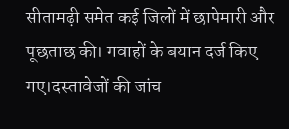सीतामढ़ी समेत कई जिलों में छापेमारी और पूछताछ की। गवाहों के बयान दर्ज किए गए।दस्तावेजों की जांच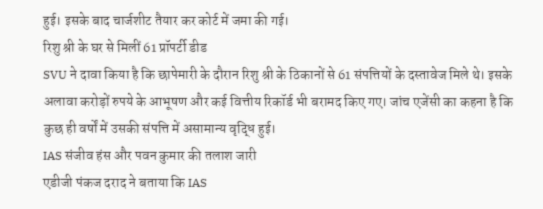हुई। इसके बाद चार्जशीट तैयार कर कोर्ट में जमा की गई।
रिशु श्री के घर से मिलीं 61 प्रॉपर्टी डीड
SVU ने दावा किया है कि छापेमारी के दौरान रिशु श्री के ठिकानों से 61 संपत्तियों के दस्तावेज मिले थे। इसके अलावा करोड़ों रुपये के आभूषण और कई वित्तीय रिकॉर्ड भी बरामद किए गए। जांच एजेंसी का कहना है कि कुछ ही वर्षों में उसकी संपत्ति में असामान्य वृद्धि हुई।
IAS संजीव हंस और पवन कुमार की तलाश जारी
एडीजी पंकज दराद ने बताया कि IAS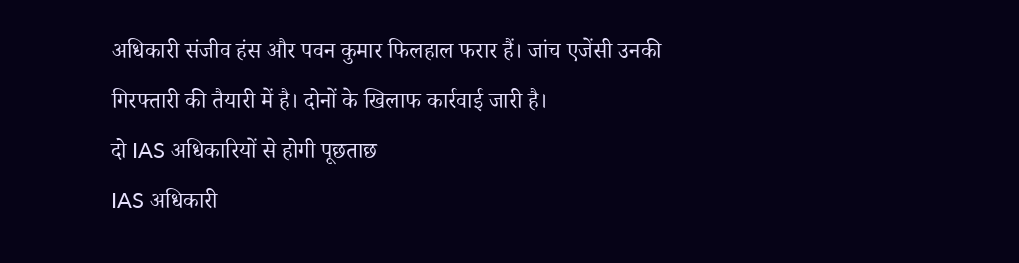अधिकारी संजीव हंस और पवन कुमार फिलहाल फरार हैं। जांच एजेंसी उनकी गिरफ्तारी की तैयारी में है। दोनों के खिलाफ कार्रवाई जारी है।
दो IAS अधिकारियों से होगी पूछताछ
IAS अधिकारी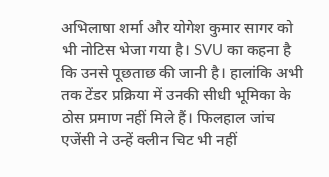अभिलाषा शर्मा और योगेश कुमार सागर को भी नोटिस भेजा गया है। SVU का कहना है कि उनसे पूछताछ की जानी है। हालांकि अभी तक टेंडर प्रक्रिया में उनकी सीधी भूमिका के ठोस प्रमाण नहीं मिले हैं। फिलहाल जांच एजेंसी ने उन्हें क्लीन चिट भी नहीं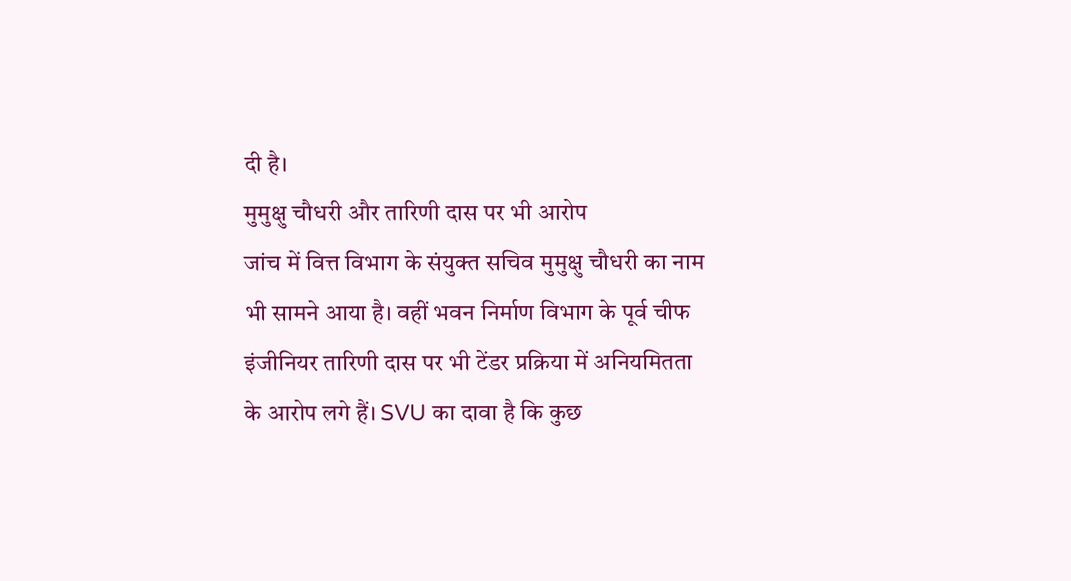दी है।
मुमुक्षु चौधरी और तारिणी दास पर भी आरोप
जांच में वित्त विभाग के संयुक्त सचिव मुमुक्षु चौधरी का नाम भी सामने आया है। वहीं भवन निर्माण विभाग के पूर्व चीफ इंजीनियर तारिणी दास पर भी टेंडर प्रक्रिया में अनियमितता के आरोप लगे हैं। SVU का दावा है कि कुछ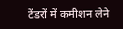टेंडरों में कमीशन लेने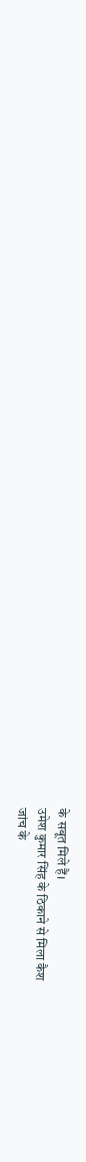के सबूत मिले हैं।
उमेश कुमार सिंह के ठिकाने से मिला कैश
जांच के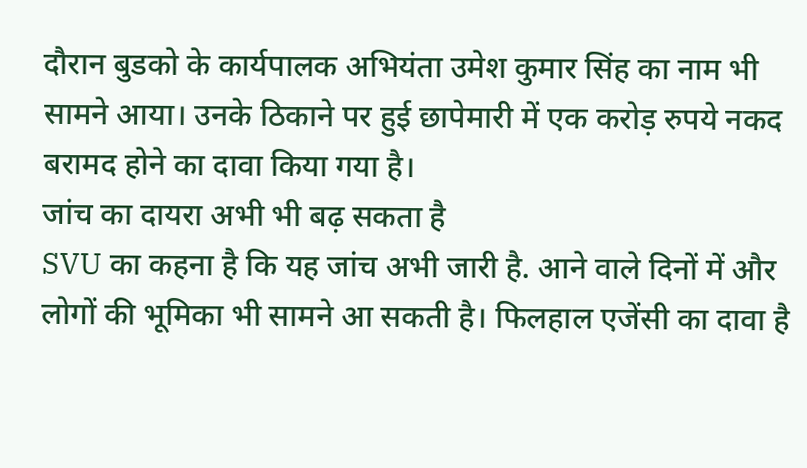दौरान बुडको के कार्यपालक अभियंता उमेश कुमार सिंह का नाम भी सामने आया। उनके ठिकाने पर हुई छापेमारी में एक करोड़ रुपये नकद बरामद होने का दावा किया गया है।
जांच का दायरा अभी भी बढ़ सकता है
SVU का कहना है कि यह जांच अभी जारी है. आने वाले दिनों में और लोगों की भूमिका भी सामने आ सकती है। फिलहाल एजेंसी का दावा है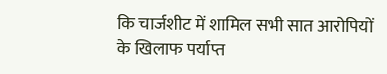कि चार्जशीट में शामिल सभी सात आरोपियों के खिलाफ पर्याप्त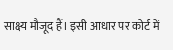साक्ष्य मौजूद हैं। इसी आधार पर कोर्ट में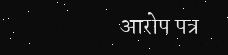आरोप पत्र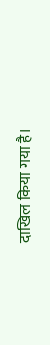दाखिल किया गया है।